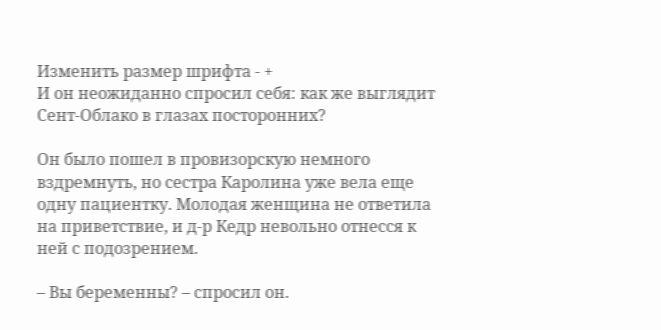Изменить размер шрифта - +
И он неожиданно спросил себя: как же выглядит Сент‑Облако в глазах посторонних?

Он было пошел в провизорскую немного вздремнуть, но сестра Каролина уже вела еще одну пациентку. Молодая женщина не ответила на приветствие, и д‑р Кедр невольно отнесся к ней с подозрением.

– Вы беременны? – спросил он.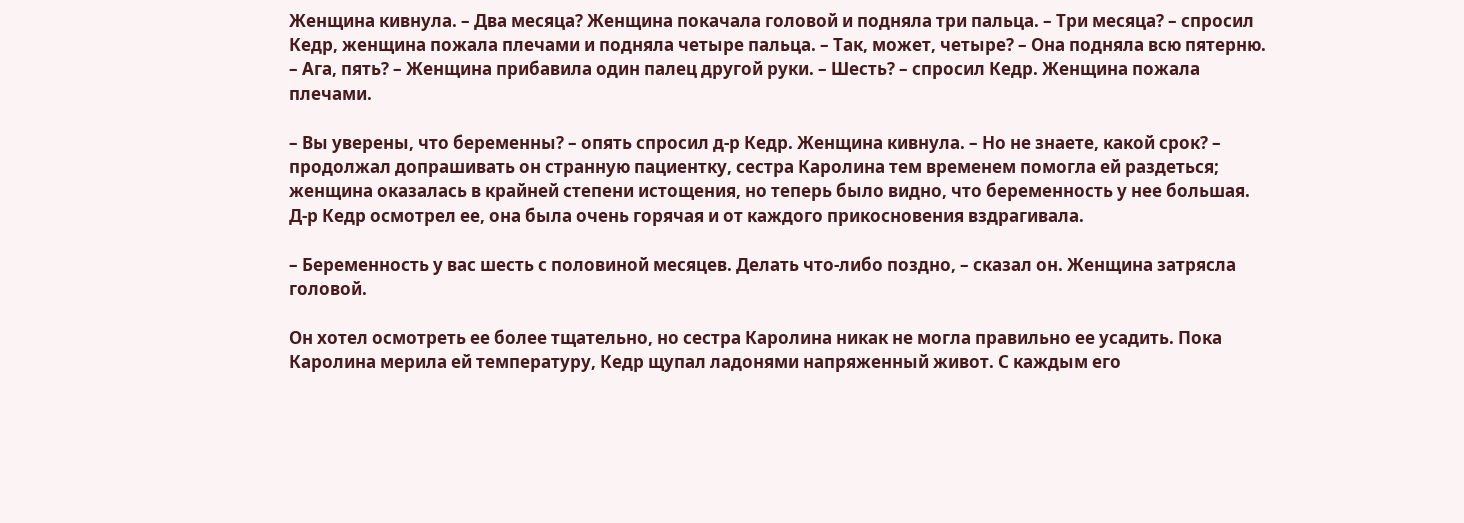Женщина кивнула. – Два месяца? Женщина покачала головой и подняла три пальца. – Три месяца? – спросил Кедр, женщина пожала плечами и подняла четыре пальца. – Так, может, четыре? – Она подняла всю пятерню. – Ага, пять? – Женщина прибавила один палец другой руки. – Шесть? – спросил Кедр. Женщина пожала плечами.

– Вы уверены, что беременны? – опять спросил д‑р Кедр. Женщина кивнула. – Но не знаете, какой срок? – продолжал допрашивать он странную пациентку, сестра Каролина тем временем помогла ей раздеться; женщина оказалась в крайней степени истощения, но теперь было видно, что беременность у нее большая. Д‑р Кедр осмотрел ее, она была очень горячая и от каждого прикосновения вздрагивала.

– Беременность у вас шесть с половиной месяцев. Делать что‑либо поздно, – сказал он. Женщина затрясла головой.

Он хотел осмотреть ее более тщательно, но сестра Каролина никак не могла правильно ее усадить. Пока Каролина мерила ей температуру, Кедр щупал ладонями напряженный живот. С каждым его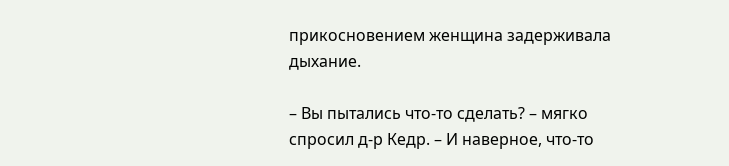прикосновением женщина задерживала дыхание.

– Вы пытались что‑то сделать? – мягко спросил д‑р Кедр. – И наверное, что‑то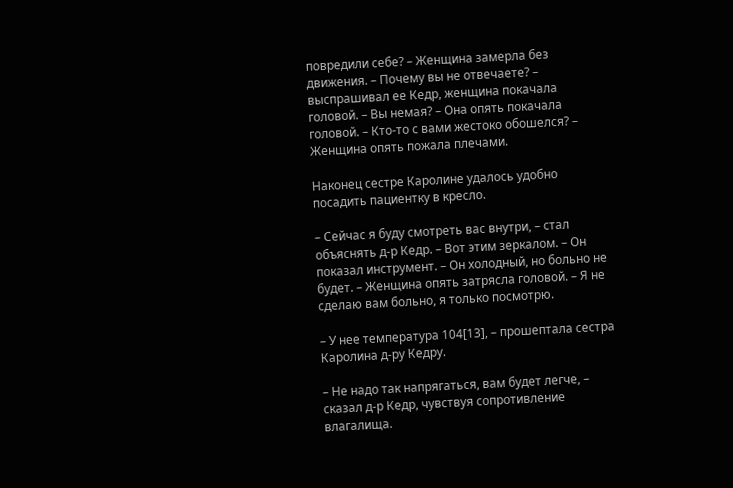повредили себе? – Женщина замерла без движения. – Почему вы не отвечаете? – выспрашивал ее Кедр, женщина покачала головой. – Вы немая? – Она опять покачала головой. – Кто‑то с вами жестоко обошелся? – Женщина опять пожала плечами.

Наконец сестре Каролине удалось удобно посадить пациентку в кресло.

– Сейчас я буду смотреть вас внутри, – стал объяснять д‑р Кедр. – Вот этим зеркалом. – Он показал инструмент. – Он холодный, но больно не будет. – Женщина опять затрясла головой. – Я не сделаю вам больно, я только посмотрю.

– У нее температура 104[13], – прошептала сестра Каролина д‑ру Кедру.

– Не надо так напрягаться, вам будет легче, – сказал д‑р Кедр, чувствуя сопротивление влагалища.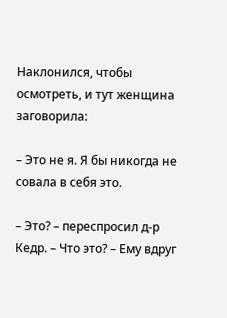Наклонился, чтобы осмотреть, и тут женщина заговорила:

– Это не я. Я бы никогда не совала в себя это.

– Это? – переспросил д‑р Кедр. – Что это? – Ему вдруг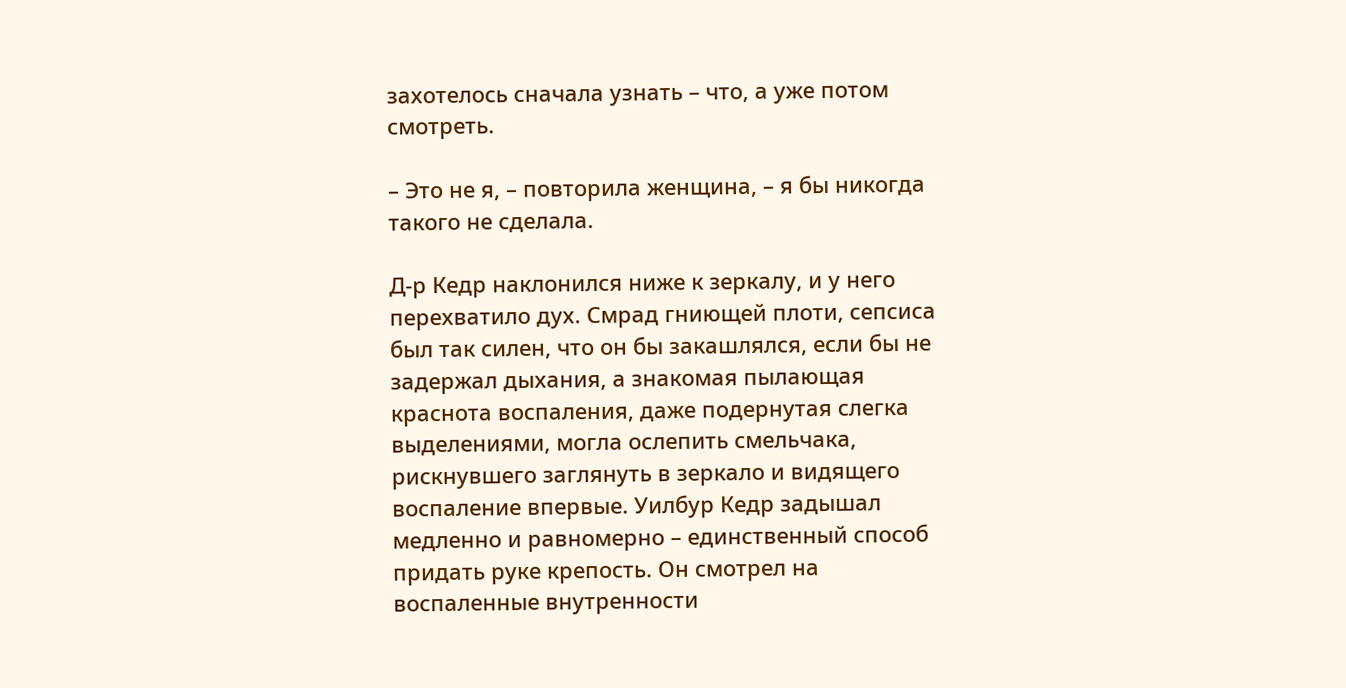захотелось сначала узнать – что, а уже потом смотреть.

– Это не я, – повторила женщина, – я бы никогда такого не сделала.

Д‑р Кедр наклонился ниже к зеркалу, и у него перехватило дух. Смрад гниющей плоти, сепсиса был так силен, что он бы закашлялся, если бы не задержал дыхания, а знакомая пылающая краснота воспаления, даже подернутая слегка выделениями, могла ослепить смельчака, рискнувшего заглянуть в зеркало и видящего воспаление впервые. Уилбур Кедр задышал медленно и равномерно – единственный способ придать руке крепость. Он смотрел на воспаленные внутренности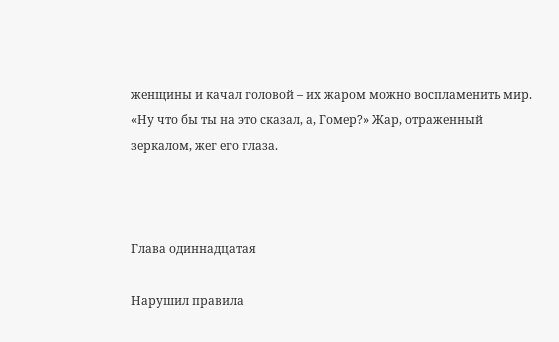женщины и качал головой – их жаром можно воспламенить мир. «Ну что бы ты на это сказал, а, Гомер?» Жар, отраженный зеркалом, жег его глаза.



Глава одиннадцатая

Нарушил правила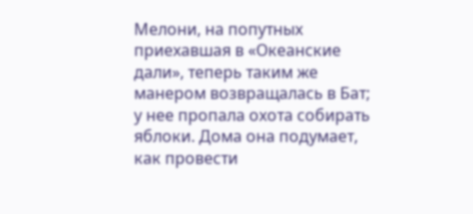Мелони, на попутных приехавшая в «Океанские дали», теперь таким же манером возвращалась в Бат; у нее пропала охота собирать яблоки. Дома она подумает, как провести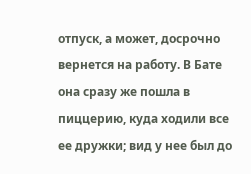отпуск, а может, досрочно вернется на работу. В Бате она сразу же пошла в пиццерию, куда ходили все ее дружки; вид у нее был до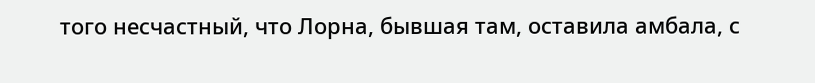того несчастный, что Лорна, бывшая там, оставила амбала, с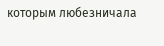которым любезничала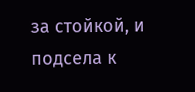за стойкой, и подсела к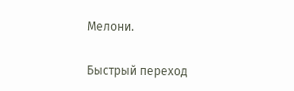Мелони.

Быстрый переход